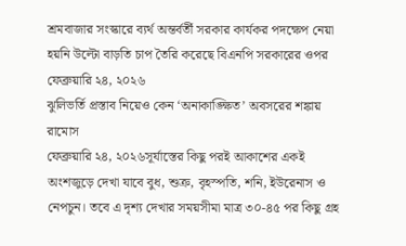শ্রমবাজার সংস্কারে ব্যর্থ অন্তর্বর্তী সরকার কার্যকর পদক্ষেপ নেয়া হয়নি উল্টো বাড়তি চাপ তৈরি করেছে বিএনপি সরকারের ওপর
ফেব্রুয়ারি ২৪, ২০২৬
ঝুলিভর্তি প্রস্তাব নিয়েও কেন ‘অনাকাঙ্ক্ষিত’ অবসরের শঙ্কায় রামোস
ফেব্রুয়ারি ২৪, ২০২৬সূর্যাস্তের কিছু পরই আকাশের একই অংশজুড়ে দেখা যাবে বুধ, শুক্র, বৃহস্পতি, শনি, ইউরেনাস ও নেপচুন। তবে এ দৃশ্য দেখার সময়সীমা মাত্র ৩০-৪৫ পর কিছু গ্রহ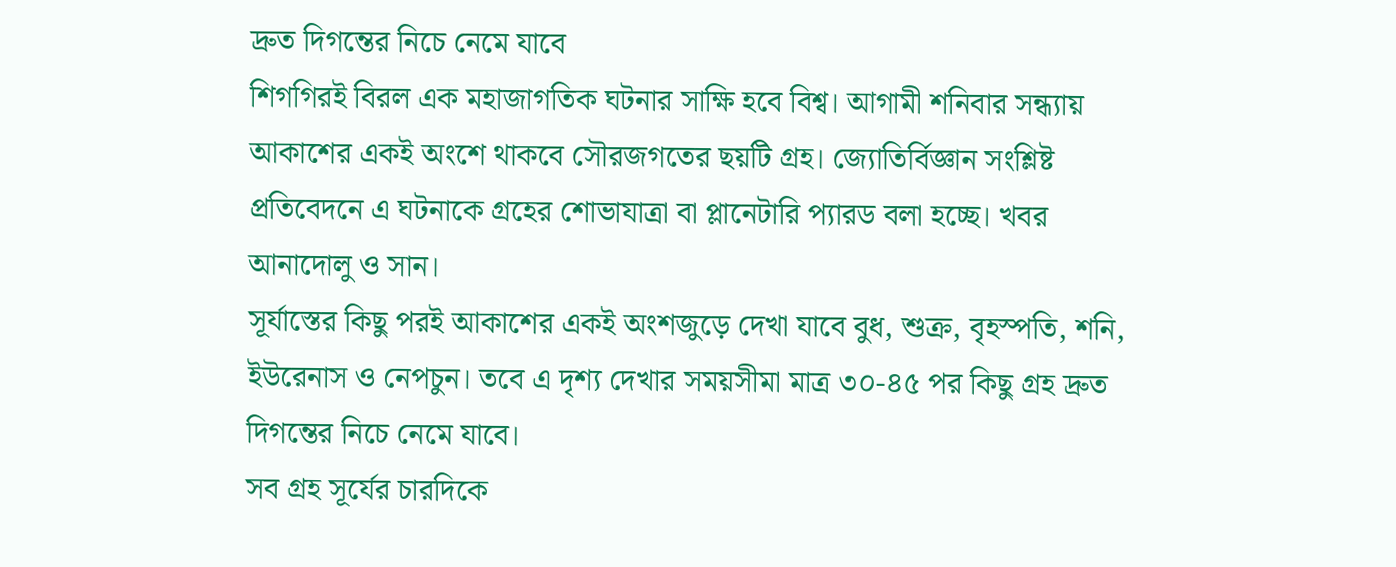দ্রুত দিগন্তের নিচে নেমে যাবে
শিগগিরই বিরল এক মহাজাগতিক ঘটনার সাক্ষি হবে বিশ্ব। আগামী শনিবার সন্ধ্যায় আকাশের একই অংশে থাকবে সৌরজগতের ছয়টি গ্রহ। জ্যোতির্বিজ্ঞান সংশ্লিষ্ট প্রতিবেদনে এ ঘটনাকে গ্রহের শোভাযাত্রা বা প্লানেটারি প্যারড বলা হচ্ছে। খবর আনাদোলু ও সান।
সূর্যাস্তের কিছু পরই আকাশের একই অংশজুড়ে দেখা যাবে বুধ, শুক্র, বৃহস্পতি, শনি, ইউরেনাস ও নেপচুন। তবে এ দৃশ্য দেখার সময়সীমা মাত্র ৩০-৪৫ পর কিছু গ্রহ দ্রুত দিগন্তের নিচে নেমে যাবে।
সব গ্রহ সূর্যের চারদিকে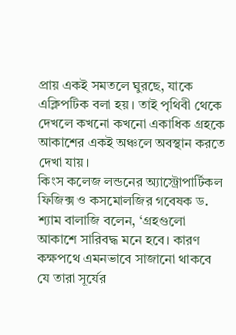প্রায় একই সমতলে ঘুরছে, যাকে এক্লিপটিক বলা হয়। তাই পৃথিবী থেকে দেখলে কখনো কখনো একাধিক গ্রহকে আকাশের একই অঞ্চলে অবস্থান করতে দেখা যায়।
কিংস কলেজ লন্ডনের অ্যাস্ট্রোপার্টিকল ফিজিক্স ও কসমোলজির গবেষক ড. শ্যাম বালাজি বলেন, ‘গ্রহগুলো আকাশে সারিবদ্ধ মনে হবে। কারণ কক্ষপথে এমনভাবে সাজানো থাকবে যে তারা সূর্যের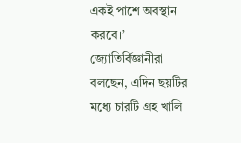একই পাশে অবস্থান করবে।’
জ্যোতির্বিজ্ঞানীরা বলছেন, এদিন ছয়টির মধ্যে চারটি গ্রহ খালি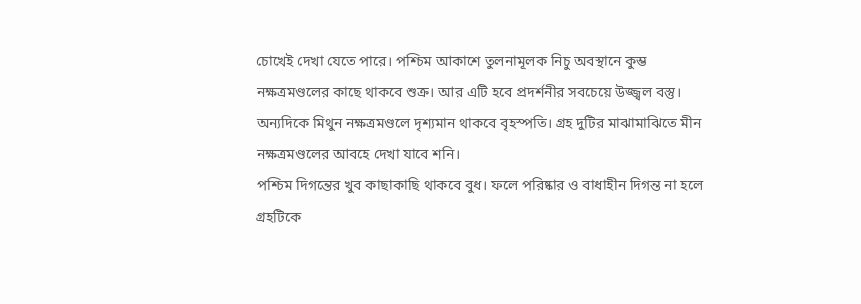চোখেই দেখা যেতে পারে। পশ্চিম আকাশে তুলনামূলক নিচু অবস্থানে কুম্ভ নক্ষত্রমণ্ডলের কাছে থাকবে শুক্র। আর এটি হবে প্রদর্শনীর সবচেয়ে উজ্জ্বল বস্তু। অন্যদিকে মিথুন নক্ষত্রমণ্ডলে দৃশ্যমান থাকবে বৃহস্পতি। গ্রহ দুটির মাঝামাঝিতে মীন নক্ষত্রমণ্ডলের আবহে দেখা যাবে শনি।
পশ্চিম দিগন্তের খুব কাছাকাছি থাকবে বুধ। ফলে পরিষ্কার ও বাধাহীন দিগন্ত না হলে গ্রহটিকে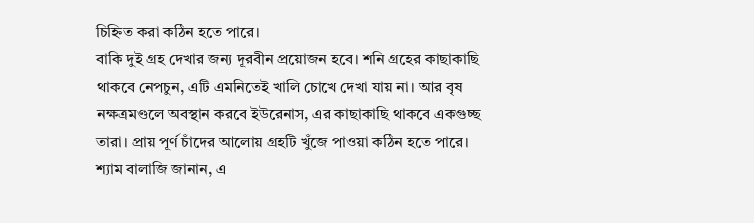চিহ্নিত করা কঠিন হতে পারে।
বাকি দুই গ্রহ দেখার জন্য দূরবীন প্রয়োজন হবে। শনি গ্রহের কাছাকাছি থাকবে নেপচুন, এটি এমনিতেই খালি চোখে দেখা যায় না। আর বৃষ নক্ষত্রমণ্ডলে অবস্থান করবে ইউরেনাস, এর কাছাকাছি থাকবে একগুচ্ছ তারা। প্রায় পূর্ণ চাঁদের আলোয় গ্রহটি খুঁজে পাওয়া কঠিন হতে পারে।
শ্যাম বালাজি জানান, এ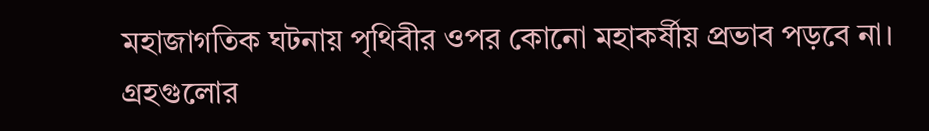মহাজাগতিক ঘটনায় পৃথিবীর ওপর কোনো মহাকর্ষীয় প্রভাব পড়বে না। গ্রহগুলোর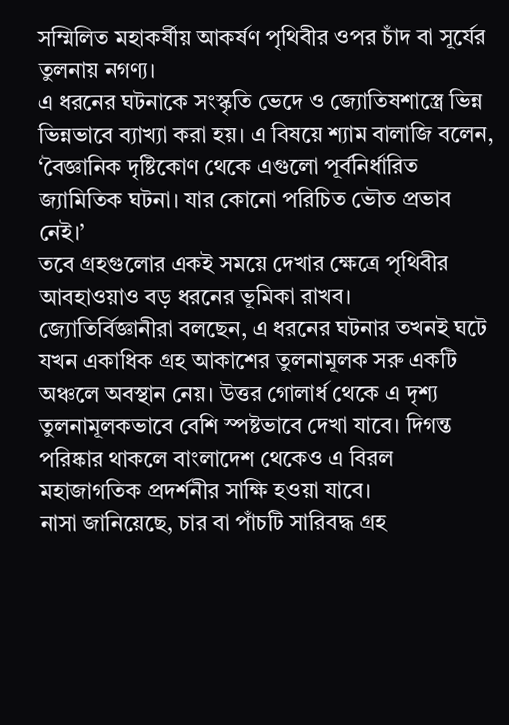সম্মিলিত মহাকর্ষীয় আকর্ষণ পৃথিবীর ওপর চাঁদ বা সূর্যের তুলনায় নগণ্য।
এ ধরনের ঘটনাকে সংস্কৃতি ভেদে ও জ্যোতিষশাস্ত্রে ভিন্ন ভিন্নভাবে ব্যাখ্যা করা হয়। এ বিষয়ে শ্যাম বালাজি বলেন, ‘বৈজ্ঞানিক দৃষ্টিকোণ থেকে এগুলো পূর্বনির্ধারিত জ্যামিতিক ঘটনা। যার কোনো পরিচিত ভৌত প্রভাব নেই।’
তবে গ্রহগুলোর একই সময়ে দেখার ক্ষেত্রে পৃথিবীর আবহাওয়াও বড় ধরনের ভূমিকা রাখব।
জ্যোতির্বিজ্ঞানীরা বলছেন, এ ধরনের ঘটনার তখনই ঘটে যখন একাধিক গ্রহ আকাশের তুলনামূলক সরু একটি অঞ্চলে অবস্থান নেয়। উত্তর গোলার্ধ থেকে এ দৃশ্য তুলনামূলকভাবে বেশি স্পষ্টভাবে দেখা যাবে। দিগন্ত পরিষ্কার থাকলে বাংলাদেশ থেকেও এ বিরল মহাজাগতিক প্রদর্শনীর সাক্ষি হওয়া যাবে।
নাসা জানিয়েছে, চার বা পাঁচটি সারিবদ্ধ গ্রহ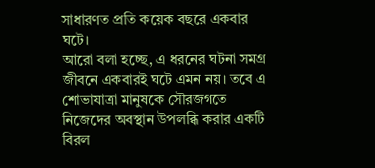সাধারণত প্রতি কয়েক বছরে একবার ঘটে।
আরো বলা হচ্ছে, এ ধরনের ঘটনা সমগ্র জীবনে একবারই ঘটে এমন নয়। তবে এ শোভাযাত্রা মানুষকে সৌরজগতে নিজেদের অবস্থান উপলব্ধি করার একটি বিরল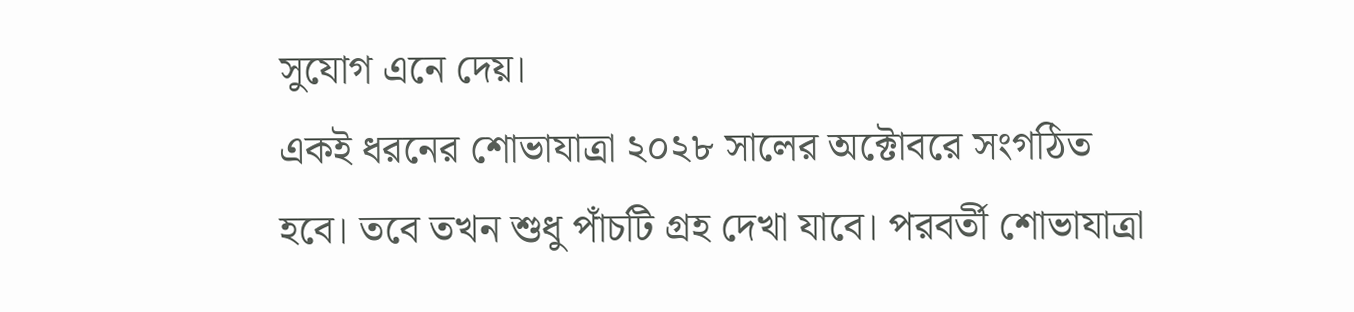সুযোগ এনে দেয়।
একই ধরনের শোভাযাত্রা ২০২৮ সালের অক্টোবরে সংগঠিত হবে। তবে তখন শুধু পাঁচটি গ্রহ দেখা যাবে। পরবর্তী শোভাযাত্রা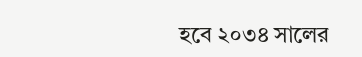হবে ২০৩৪ সালের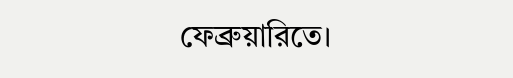ফেব্রুয়ারিতে।